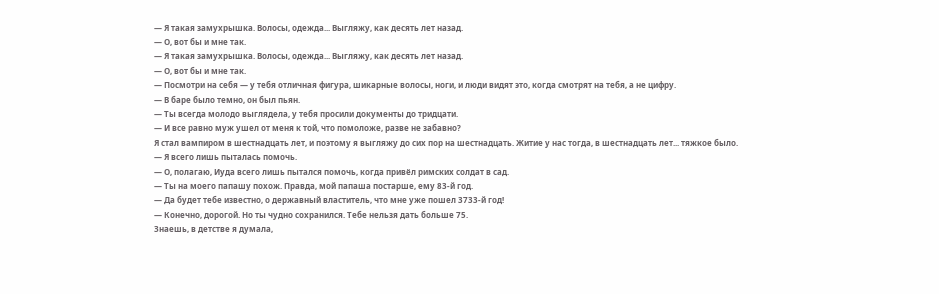— Я такая замухрышка. Волосы, одежда... Выгляжу, как десять лет назад.
— О, вот бы и мне так.
— Я такая замухрышка. Волосы, одежда... Выгляжу, как десять лет назад.
— О, вот бы и мне так.
— Посмотри на себя — у тебя отличная фигура, шикарные волосы, ноги, и люди видят это, когда смотрят на тебя, а не цифру.
— В баре было темно, он был пьян.
— Ты всегда молодо выглядела, у тебя просили документы до тридцати.
— И все равно муж ушел от меня к той, что помоложе, разве не забавно?
Я стал вампиром в шестнадцать лет, и поэтому я выгляжу до сих пор на шестнадцать. Житие у нас тогда, в шестнадцать лет... тяжкое было.
— Я всего лишь пыталась помочь.
— О, полагаю, Иуда всего лишь пытался помочь, когда привёл римских солдат в сад.
— Ты на моего папашу похож. Правда, мой папаша постарше, ему 83-й год.
— Да будет тебе известно, о державный властитель, что мне уже пошел 3733-й год!
— Конечно, дорогой. Но ты чудно сохранился. Тебе нельзя дать больше 75.
Знаешь, в детстве я думала,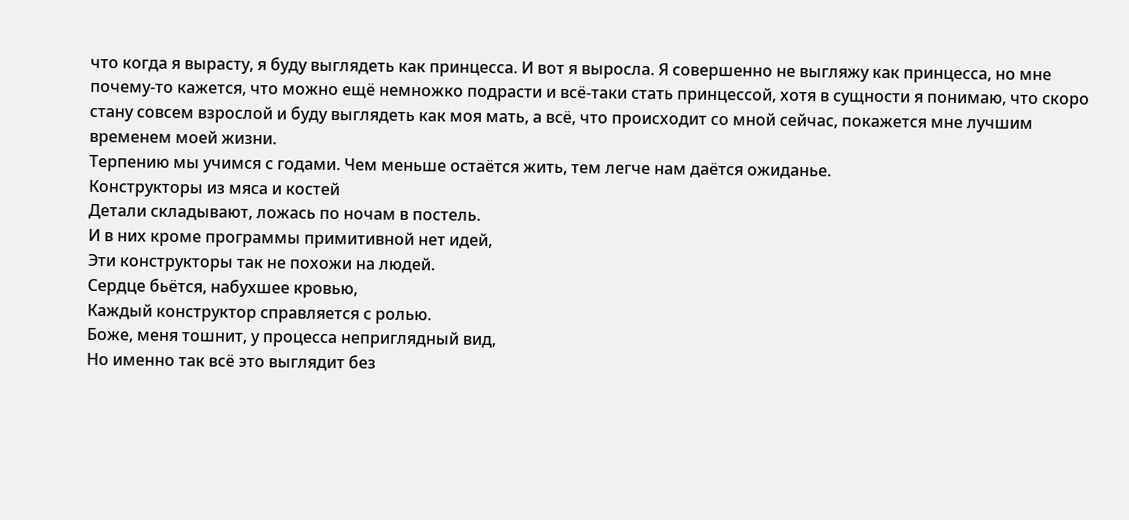что когда я вырасту, я буду выглядеть как принцесса. И вот я выросла. Я совершенно не выгляжу как принцесса, но мне почему-то кажется, что можно ещё немножко подрасти и всё-таки стать принцессой, хотя в сущности я понимаю, что скоро стану совсем взрослой и буду выглядеть как моя мать, а всё, что происходит со мной сейчас, покажется мне лучшим временем моей жизни.
Терпению мы учимся с годами. Чем меньше остаётся жить, тем легче нам даётся ожиданье.
Конструкторы из мяса и костей
Детали складывают, ложась по ночам в постель.
И в них кроме программы примитивной нет идей,
Эти конструкторы так не похожи на людей.
Сердце бьётся, набухшее кровью,
Каждый конструктор справляется с ролью.
Боже, меня тошнит, у процесса неприглядный вид,
Но именно так всё это выглядит без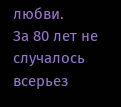любви.
За 80 лет не случалось всерьез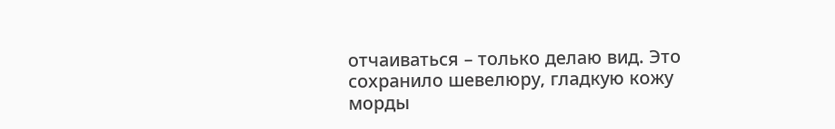отчаиваться – только делаю вид. Это сохранило шевелюру, гладкую кожу морды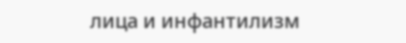лица и инфантилизм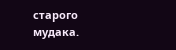старого мудака.